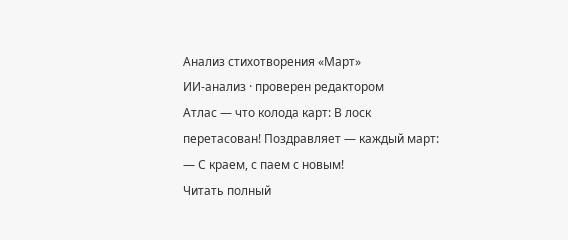Анализ стихотворения «Март»
ИИ-анализ · проверен редактором
Атлас — что колода карт: В лоск перетасован! Поздравляет — каждый март: — С краем, с паем с новым!
Читать полный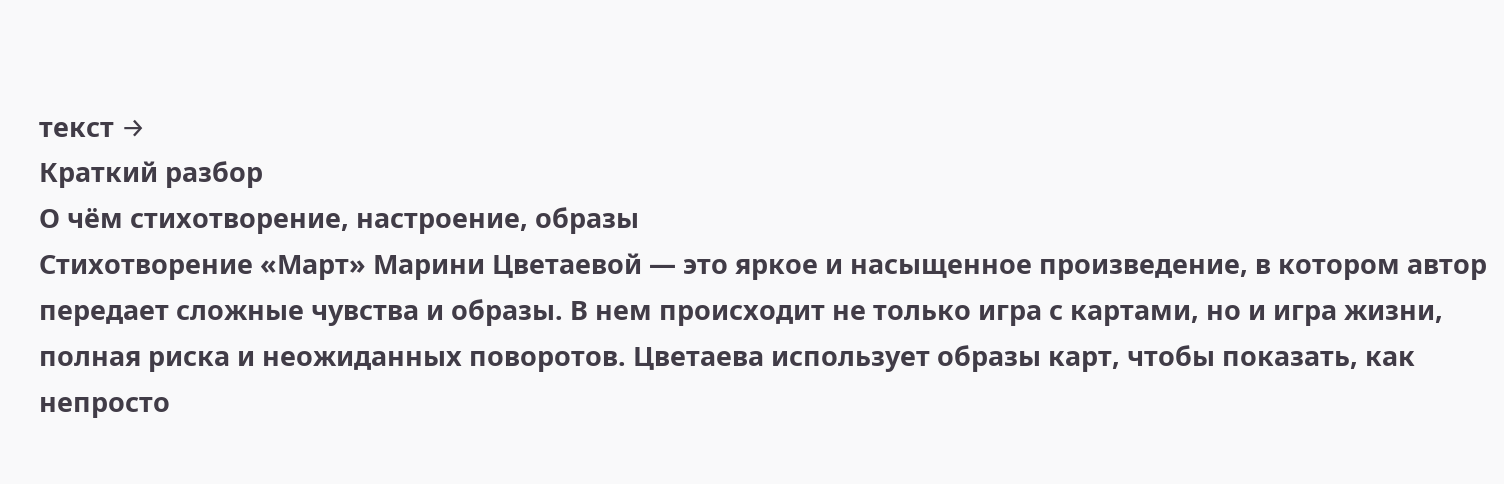текст →
Краткий разбор
О чём стихотворение, настроение, образы
Стихотворение «Март» Марини Цветаевой — это яркое и насыщенное произведение, в котором автор передает сложные чувства и образы. В нем происходит не только игра с картами, но и игра жизни, полная риска и неожиданных поворотов. Цветаева использует образы карт, чтобы показать, как непросто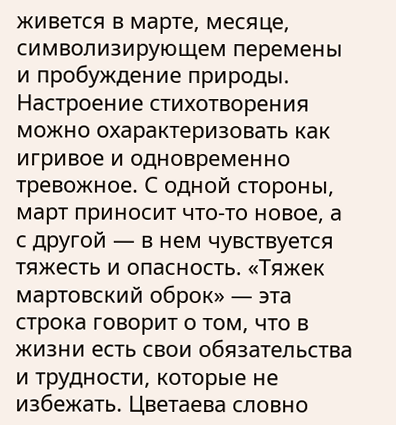живется в марте, месяце, символизирующем перемены и пробуждение природы.
Настроение стихотворения можно охарактеризовать как игривое и одновременно тревожное. С одной стороны, март приносит что-то новое, а с другой — в нем чувствуется тяжесть и опасность. «Тяжек мартовский оброк» — эта строка говорит о том, что в жизни есть свои обязательства и трудности, которые не избежать. Цветаева словно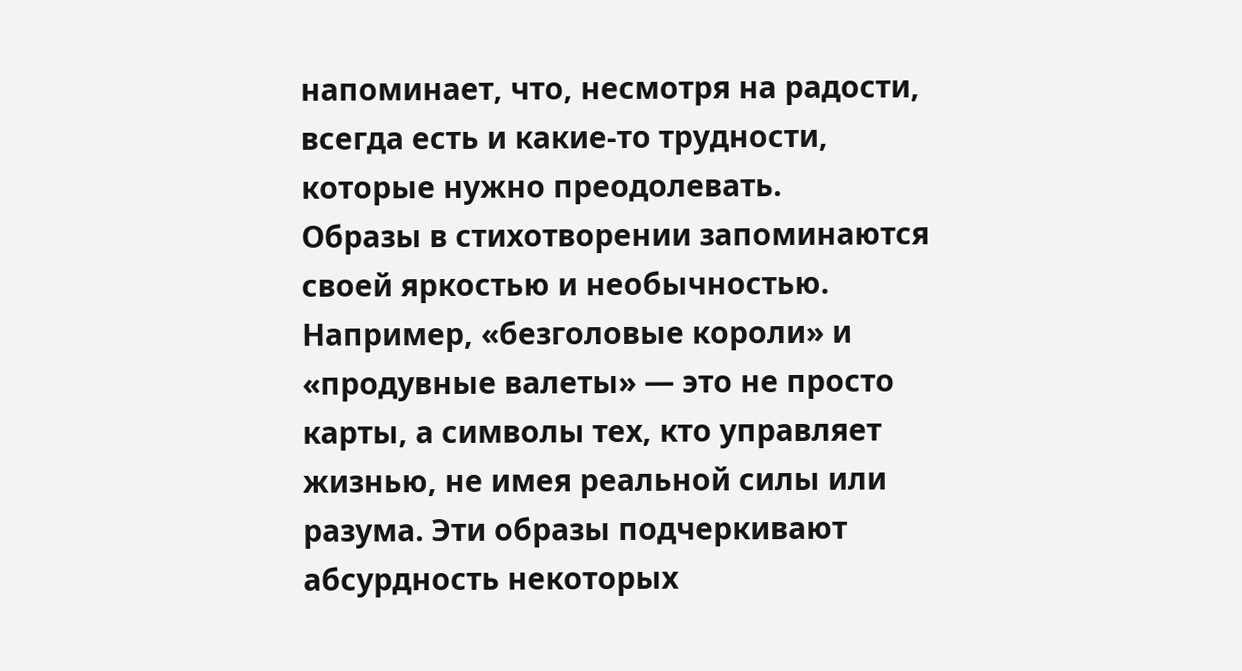напоминает, что, несмотря на радости, всегда есть и какие-то трудности, которые нужно преодолевать.
Образы в стихотворении запоминаются своей яркостью и необычностью. Например, «безголовые короли» и «продувные валеты» — это не просто карты, а символы тех, кто управляет жизнью, не имея реальной силы или разума. Эти образы подчеркивают абсурдность некоторых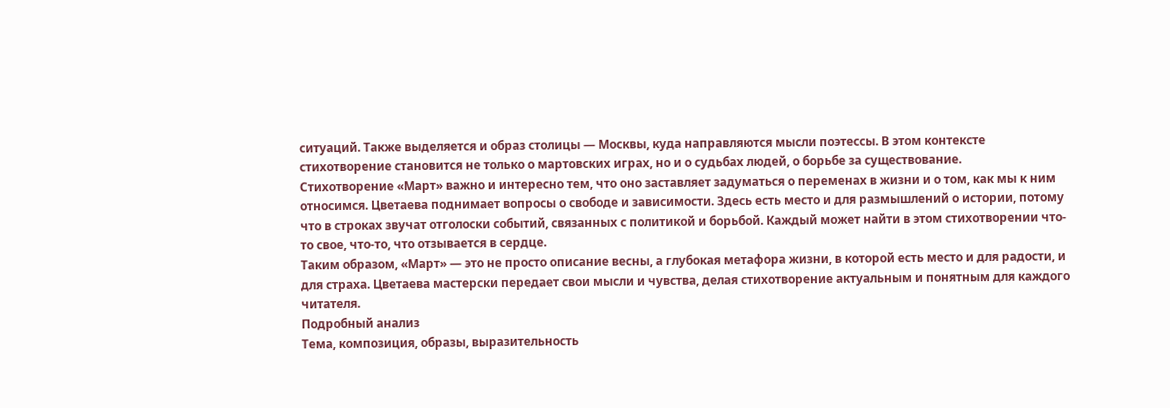ситуаций. Также выделяется и образ столицы — Москвы, куда направляются мысли поэтессы. В этом контексте стихотворение становится не только о мартовских играх, но и о судьбах людей, о борьбе за существование.
Стихотворение «Март» важно и интересно тем, что оно заставляет задуматься о переменах в жизни и о том, как мы к ним относимся. Цветаева поднимает вопросы о свободе и зависимости. Здесь есть место и для размышлений о истории, потому что в строках звучат отголоски событий, связанных с политикой и борьбой. Каждый может найти в этом стихотворении что-то свое, что-то, что отзывается в сердце.
Таким образом, «Март» — это не просто описание весны, а глубокая метафора жизни, в которой есть место и для радости, и для страха. Цветаева мастерски передает свои мысли и чувства, делая стихотворение актуальным и понятным для каждого читателя.
Подробный анализ
Тема, композиция, образы, выразительность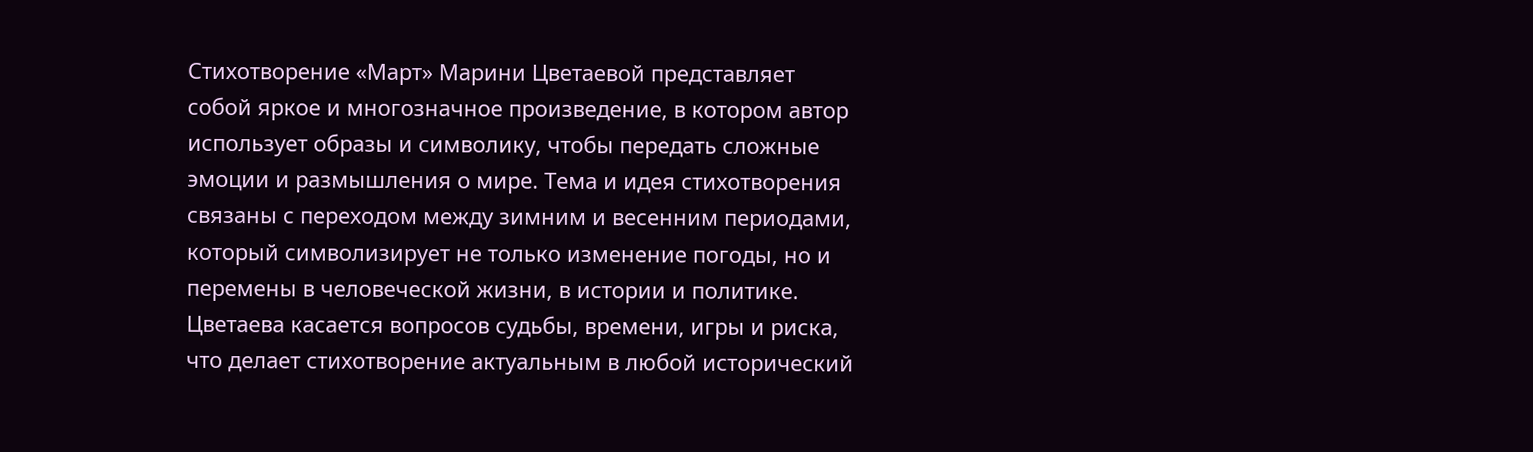Стихотворение «Март» Марини Цветаевой представляет собой яркое и многозначное произведение, в котором автор использует образы и символику, чтобы передать сложные эмоции и размышления о мире. Тема и идея стихотворения связаны с переходом между зимним и весенним периодами, который символизирует не только изменение погоды, но и перемены в человеческой жизни, в истории и политике. Цветаева касается вопросов судьбы, времени, игры и риска, что делает стихотворение актуальным в любой исторический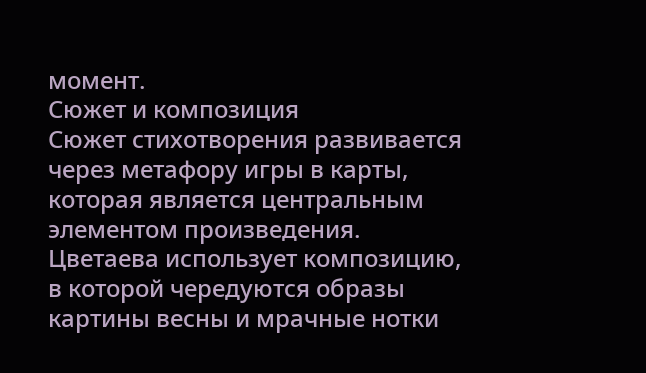момент.
Сюжет и композиция
Сюжет стихотворения развивается через метафору игры в карты, которая является центральным элементом произведения. Цветаева использует композицию, в которой чередуются образы картины весны и мрачные нотки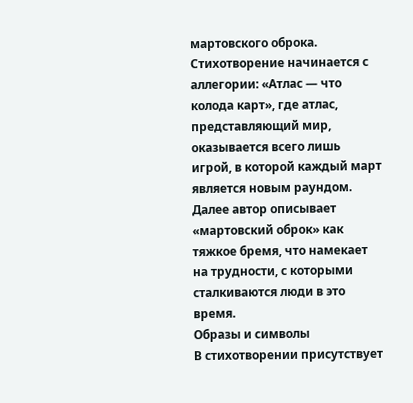мартовского оброка. Стихотворение начинается с аллегории: «Атлас — что колода карт», где атлас, представляющий мир, оказывается всего лишь игрой, в которой каждый март является новым раундом. Далее автор описывает «мартовский оброк» как тяжкое бремя, что намекает на трудности, с которыми сталкиваются люди в это время.
Образы и символы
В стихотворении присутствует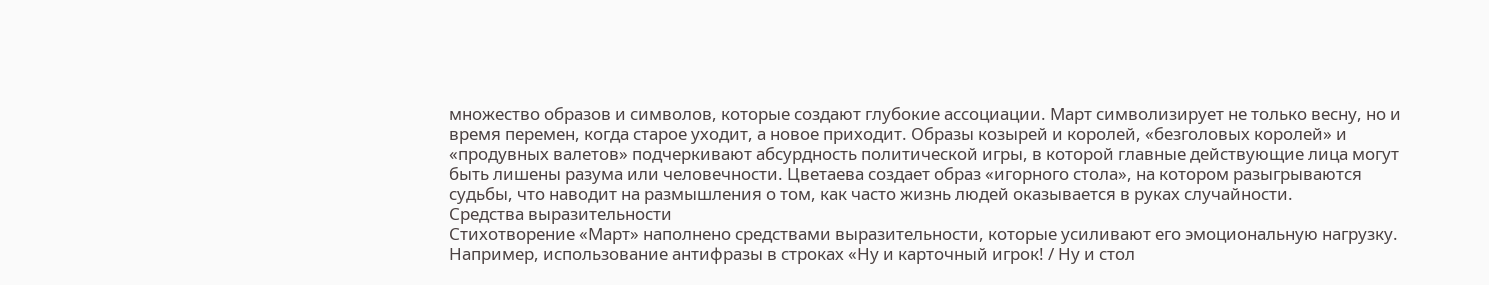множество образов и символов, которые создают глубокие ассоциации. Март символизирует не только весну, но и время перемен, когда старое уходит, а новое приходит. Образы козырей и королей, «безголовых королей» и «продувных валетов» подчеркивают абсурдность политической игры, в которой главные действующие лица могут быть лишены разума или человечности. Цветаева создает образ «игорного стола», на котором разыгрываются судьбы, что наводит на размышления о том, как часто жизнь людей оказывается в руках случайности.
Средства выразительности
Стихотворение «Март» наполнено средствами выразительности, которые усиливают его эмоциональную нагрузку. Например, использование антифразы в строках «Ну и карточный игрок! / Ну и стол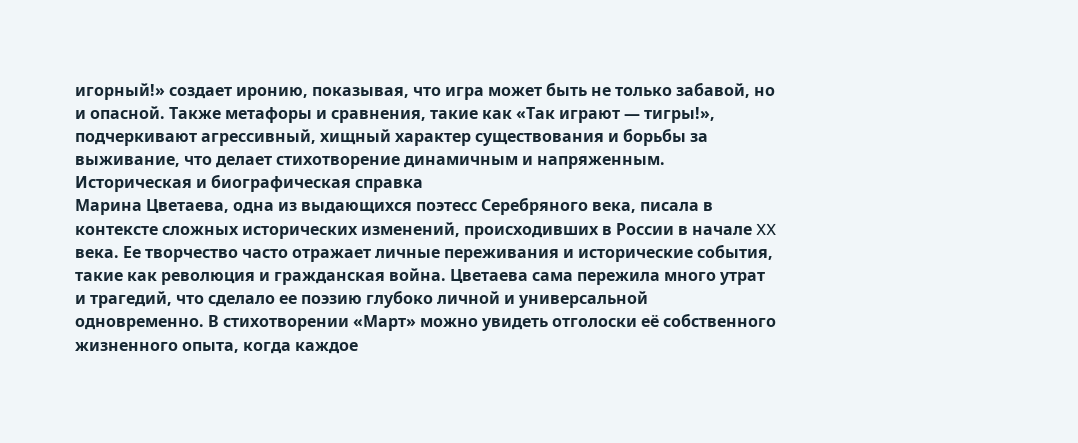игорный!» создает иронию, показывая, что игра может быть не только забавой, но и опасной. Также метафоры и сравнения, такие как «Так играют — тигры!», подчеркивают агрессивный, хищный характер существования и борьбы за выживание, что делает стихотворение динамичным и напряженным.
Историческая и биографическая справка
Марина Цветаева, одна из выдающихся поэтесс Серебряного века, писала в контексте сложных исторических изменений, происходивших в России в начале XX века. Ее творчество часто отражает личные переживания и исторические события, такие как революция и гражданская война. Цветаева сама пережила много утрат и трагедий, что сделало ее поэзию глубоко личной и универсальной одновременно. В стихотворении «Март» можно увидеть отголоски её собственного жизненного опыта, когда каждое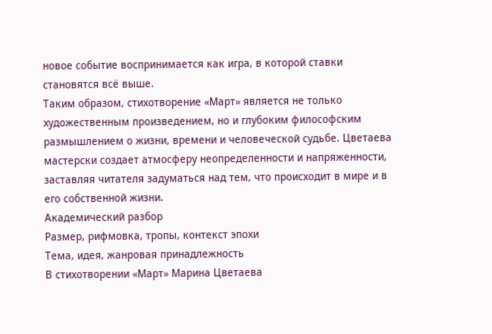новое событие воспринимается как игра, в которой ставки становятся всё выше.
Таким образом, стихотворение «Март» является не только художественным произведением, но и глубоким философским размышлением о жизни, времени и человеческой судьбе. Цветаева мастерски создает атмосферу неопределенности и напряженности, заставляя читателя задуматься над тем, что происходит в мире и в его собственной жизни.
Академический разбор
Размер, рифмовка, тропы, контекст эпохи
Тема, идея, жанровая принадлежность
В стихотворении «Март» Марина Цветаева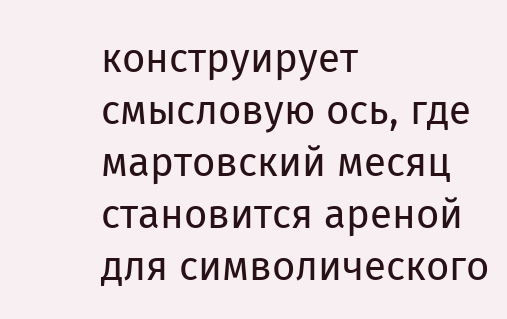конструирует смысловую ось, где мартовский месяц становится ареной для символического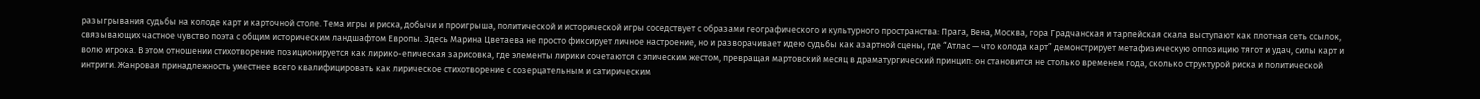разыгрывания судьбы на колоде карт и карточной столе. Тема игры и риска, добычи и проигрыша, политической и исторической игры соседствует с образами географического и культурного пространства: Прага, Вена, Москва, гора Градчанская и тарпейская скала выступают как плотная сеть ссылок, связывающих частное чувство поэта с общим историческим ландшафтом Европы. Здесь Марина Цветаева не просто фиксирует личное настроение, но и разворачивает идею судьбы как азартной сцены, где “Атлас — что колода карт” демонстрирует метафизическую оппозицию тягот и удач, силы карт и волю игрока. В этом отношении стихотворение позиционируется как лирико-епическая зарисовка, где элементы лирики сочетаются с эпическим жестом, превращая мартовский месяц в драматургический принцип: он становится не столько временем года, сколько структурой риска и политической интриги. Жанровая принадлежность уместнее всего квалифицировать как лирическое стихотворение с созерцательным и сатирическим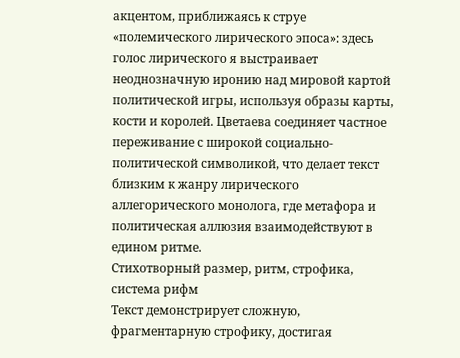акцентом, приближаясь к струе «полемического лирического эпоса»: здесь голос лирического я выстраивает неоднозначную иронию над мировой картой политической игры, используя образы карты, кости и королей. Цветаева соединяет частное переживание с широкой социально-политической символикой, что делает текст близким к жанру лирического аллегорического монолога, где метафора и политическая аллюзия взаимодействуют в едином ритме.
Стихотворный размер, ритм, строфика, система рифм
Текст демонстрирует сложную, фрагментарную строфику, достигая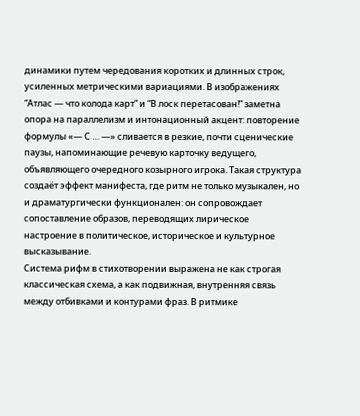динамики путем чередования коротких и длинных строк, усиленных метрическими вариациями. В изображениях “Атлас — что колода карт” и “В лоск перетасован!” заметна опора на параллелизм и интонационный акцент: повторение формулы «— С … —» сливается в резкие, почти сценические паузы, напоминающие речевую карточку ведущего, объявляющего очередного козырного игрока. Такая структура создаёт эффект манифеста, где ритм не только музыкален, но и драматургически функционален: он сопровождает сопоставление образов, переводящих лирическое настроение в политическое, историческое и культурное высказывание.
Система рифм в стихотворении выражена не как строгая классическая схема, а как подвижная, внутренняя связь между отбивками и контурами фраз. В ритмике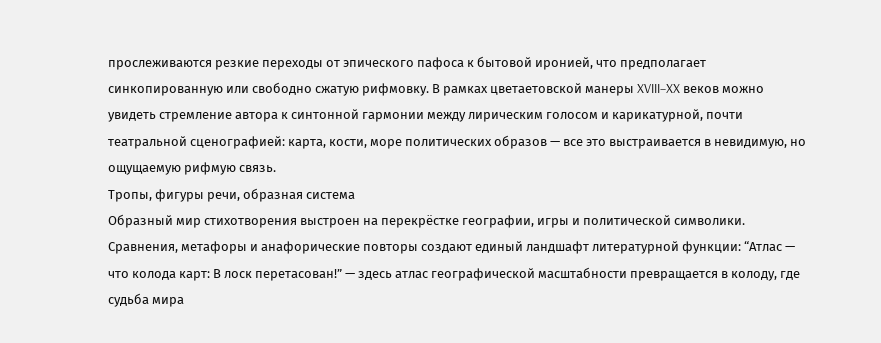прослеживаются резкие переходы от эпического пафоса к бытовой иронией, что предполагает синкопированную или свободно сжатую рифмовку. В рамках цветаетовской манеры XVIII–XX веков можно увидеть стремление автора к синтонной гармонии между лирическим голосом и карикатурной, почти театральной сценографией: карта, кости, море политических образов — все это выстраивается в невидимую, но ощущаемую рифмую связь.
Тропы, фигуры речи, образная система
Образный мир стихотворения выстроен на перекрёстке географии, игры и политической символики. Сравнения, метафоры и анафорические повторы создают единый ландшафт литературной функции: “Атлас — что колода карт: В лоск перетасован!” — здесь атлас географической масштабности превращается в колоду, где судьба мира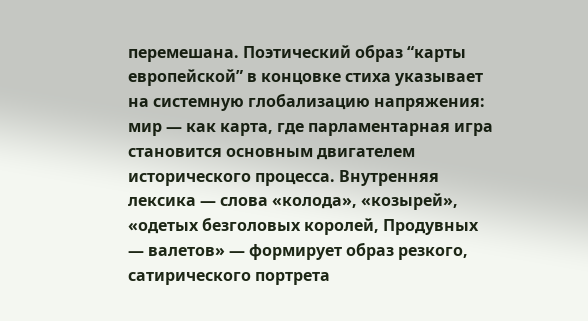перемешана. Поэтический образ “карты европейской” в концовке стиха указывает на системную глобализацию напряжения: мир — как карта, где парламентарная игра становится основным двигателем исторического процесса. Внутренняя лексика — слова «колода», «козырей», «одетых безголовых королей, Продувных — валетов» — формирует образ резкого, сатирического портрета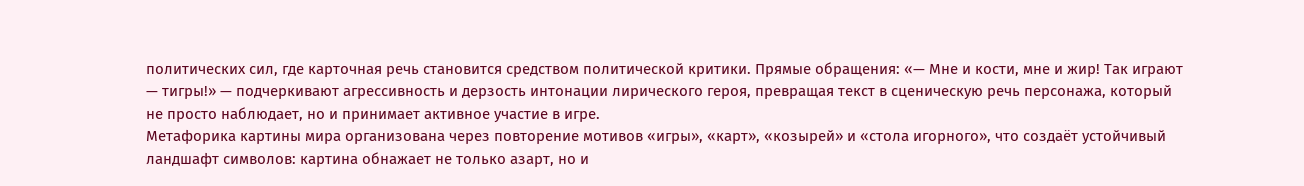политических сил, где карточная речь становится средством политической критики. Прямые обращения: «— Мне и кости, мне и жир! Так играют — тигры!» — подчеркивают агрессивность и дерзость интонации лирического героя, превращая текст в сценическую речь персонажа, который не просто наблюдает, но и принимает активное участие в игре.
Метафорика картины мира организована через повторение мотивов «игры», «карт», «козырей» и «стола игорного», что создаёт устойчивый ландшафт символов: картина обнажает не только азарт, но и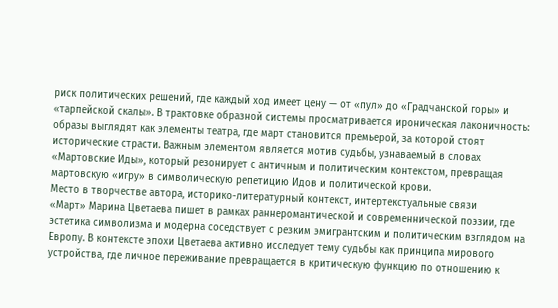риск политических решений, где каждый ход имеет цену — от «пул» до «Градчанской горы» и «тарпейской скалы». В трактовке образной системы просматривается ироническая лаконичность: образы выглядят как элементы театра, где март становится премьерой, за которой стоят исторические страсти. Важным элементом является мотив судьбы, узнаваемый в словах «Мартовские Иды», который резонирует с античным и политическим контекстом, превращая мартовскую «игру» в символическую репетицию Идов и политической крови.
Место в творчестве автора, историко-литературный контекст, интертекстуальные связи
«Март» Марина Цветаева пишет в рамках раннеромантической и современнической поэзии, где эстетика символизма и модерна соседствует с резким эмигрантским и политическим взглядом на Европу. В контексте эпохи Цветаева активно исследует тему судьбы как принципа мирового устройства, где личное переживание превращается в критическую функцию по отношению к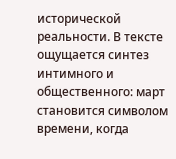исторической реальности. В тексте ощущается синтез интимного и общественного: март становится символом времени, когда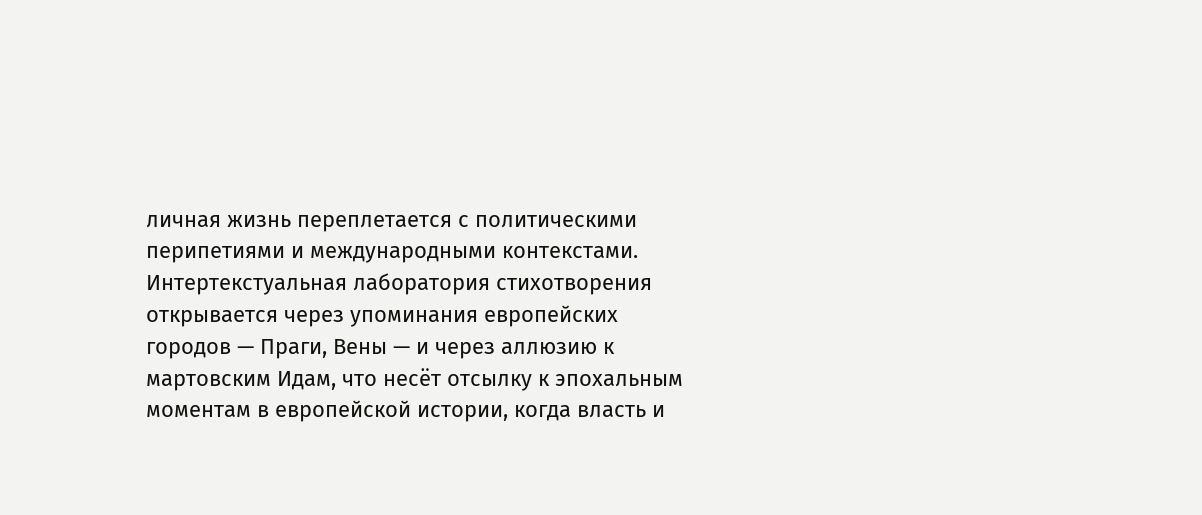личная жизнь переплетается с политическими перипетиями и международными контекстами. Интертекстуальная лаборатория стихотворения открывается через упоминания европейских городов — Праги, Вены — и через аллюзию к мартовским Идам, что несёт отсылку к эпохальным моментам в европейской истории, когда власть и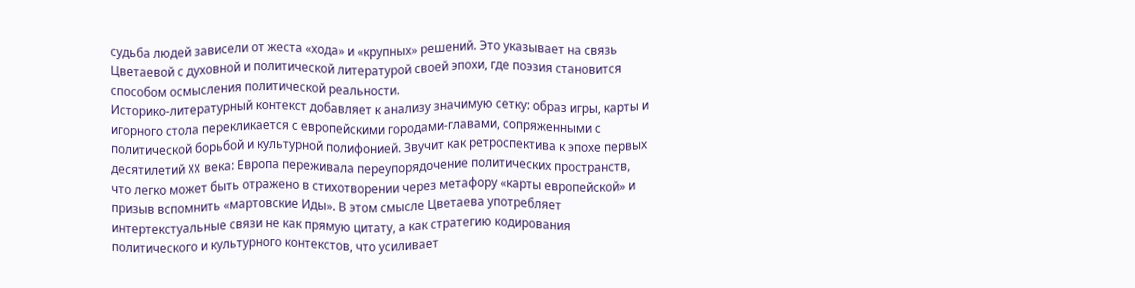судьба людей зависели от жеста «хода» и «крупных» решений. Это указывает на связь Цветаевой с духовной и политической литературой своей эпохи, где поэзия становится способом осмысления политической реальности.
Историко-литературный контекст добавляет к анализу значимую сетку: образ игры, карты и игорного стола перекликается с европейскими городами-главами, сопряженными с политической борьбой и культурной полифонией. Звучит как ретроспектива к эпохе первых десятилетий XX века: Европа переживала переупорядочение политических пространств, что легко может быть отражено в стихотворении через метафору «карты европейской» и призыв вспомнить «мартовские Иды». В этом смысле Цветаева употребляет интертекстуальные связи не как прямую цитату, а как стратегию кодирования политического и культурного контекстов, что усиливает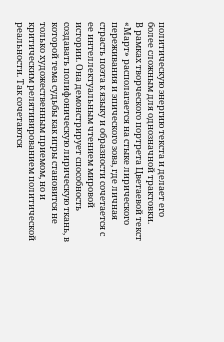политическую энергию текста и делает его более сложным для однозначной трактовки.
В рамках творческого портрета Цветаевой текст «Март» располагается на стыке лирического переживания и эпического зова, где личная страсть поэта к языку и образности сочетается с ее интеллектуальным чтением мировой истории. Она демонстрирует способность создавать полифоническую лирическую ткань, в которой тема судьбы как игры становится не только художественным приемом, но и критическим релятивированием политической реальности. Так сочетаются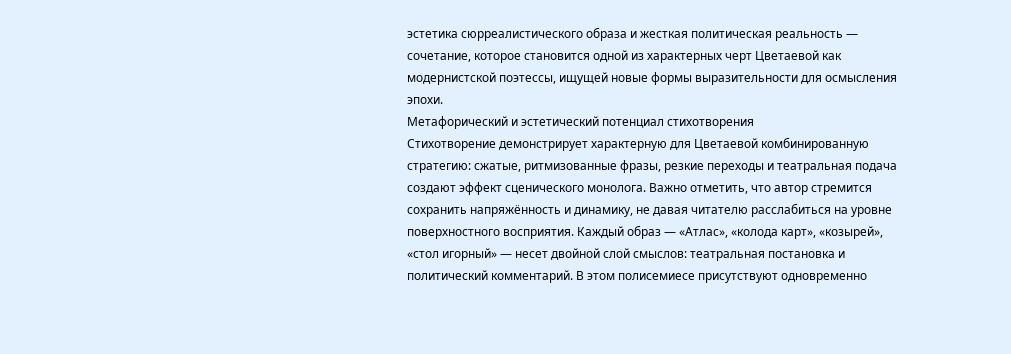эстетика сюрреалистического образа и жесткая политическая реальность — сочетание, которое становится одной из характерных черт Цветаевой как модернистской поэтессы, ищущей новые формы выразительности для осмысления эпохи.
Метафорический и эстетический потенциал стихотворения
Стихотворение демонстрирует характерную для Цветаевой комбинированную стратегию: сжатые, ритмизованные фразы, резкие переходы и театральная подача создают эффект сценического монолога. Важно отметить, что автор стремится сохранить напряжённость и динамику, не давая читателю расслабиться на уровне поверхностного восприятия. Каждый образ — «Атлас», «колода карт», «козырей», «стол игорный» — несет двойной слой смыслов: театральная постановка и политический комментарий. В этом полисемиесе присутствуют одновременно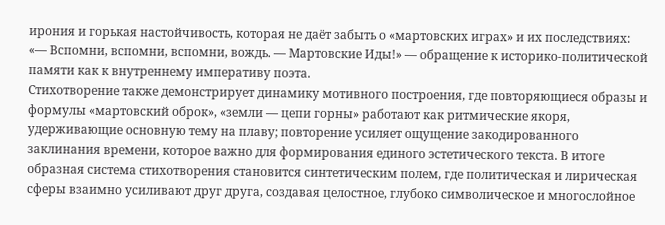ирония и горькая настойчивость, которая не даёт забыть о «мартовских играх» и их последствиях: «— Вспомни, вспомни, вспомни, вождь. — Мартовские Иды!» — обращение к историко-политической памяти как к внутреннему императиву поэта.
Стихотворение также демонстрирует динамику мотивного построения, где повторяющиеся образы и формулы «мартовский оброк», «земли — цепи горны» работают как ритмические якоря, удерживающие основную тему на плаву; повторение усиляет ощущение закодированного заклинания времени, которое важно для формирования единого эстетического текста. В итоге образная система стихотворения становится синтетическим полем, где политическая и лирическая сферы взаимно усиливают друг друга, создавая целостное, глубоко символическое и многослойное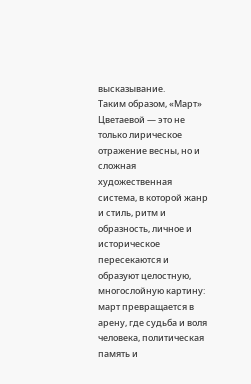высказывание.
Таким образом, «Март» Цветаевой — это не только лирическое отражение весны, но и сложная художественная система, в которой жанр и стиль, ритм и образность, личное и историческое пересекаются и образуют целостную, многослойную картину: март превращается в арену, где судьба и воля человека, политическая память и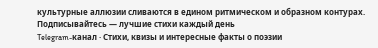культурные аллюзии сливаются в едином ритмическом и образном контурах.
Подписывайтесь — лучшие стихи каждый день
Telegram-канал · Стихи, квизы и интересные факты о поэзии